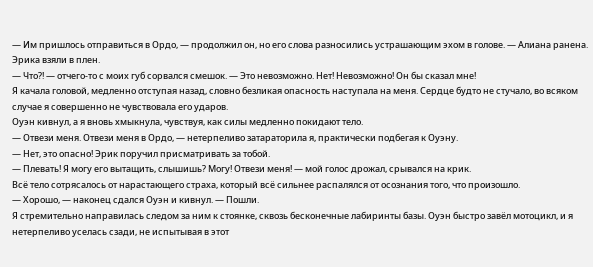— Им пришлось отправиться в Ордо, — продолжил он, но его слова разносились устрашающим эхом в голове. — Алиана ранена. Эрика взяли в плен.
— Что?! — отчего-то с моих губ сорвался смешок. — Это невозможно. Нет! Невозможно! Он бы сказал мне!
Я качала головой, медленно отступая назад, словно безликая опасность наступала на меня. Сердце будто не стучало, во всяком случае я совершенно не чувствовала его ударов.
Оуэн кивнул, а я вновь хмыкнула, чувствуя, как силы медленно покидают тело.
— Отвези меня. Отвези меня в Ордо, — нетерпеливо затараторила я, практически подбегая к Оуэну.
— Нет, это опасно! Эрик поручил присматривать за тобой.
— Плевать! Я могу его вытащить, слышишь? Могу! Отвези меня! — мой голос дрожал, срывался на крик.
Всё тело сотрясалось от нарастающего страха, который всё сильнее распалялся от осознания того, что произошло.
— Хорошо, — наконец сдался Оуэн и кивнул. — Пошли.
Я стремительно направилась следом за ним к стоянке, сквозь бесконечные лабиринты базы. Оуэн быстро завёл мотоцикл, и я нетерпеливо уселась сзади, не испытывая в этот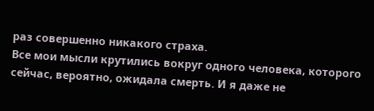раз совершенно никакого страха.
Все мои мысли крутились вокруг одного человека, которого сейчас, вероятно, ожидала смерть. И я даже не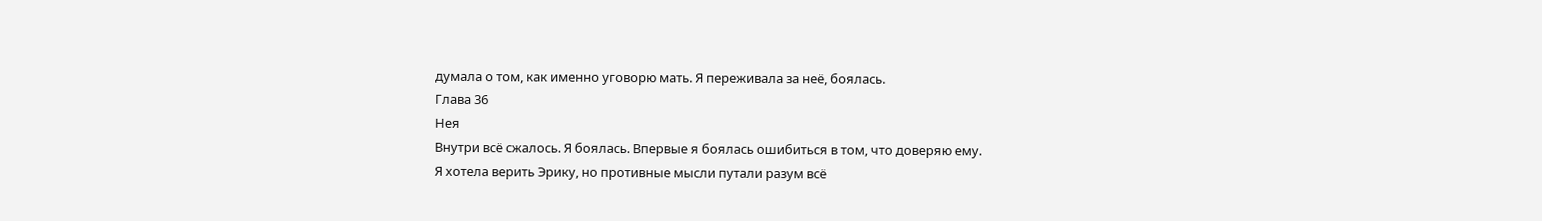думала о том, как именно уговорю мать. Я переживала за неё, боялась.
Глава 36
Нея
Внутри всё сжалось. Я боялась. Впервые я боялась ошибиться в том, что доверяю ему.
Я хотела верить Эрику, но противные мысли путали разум всё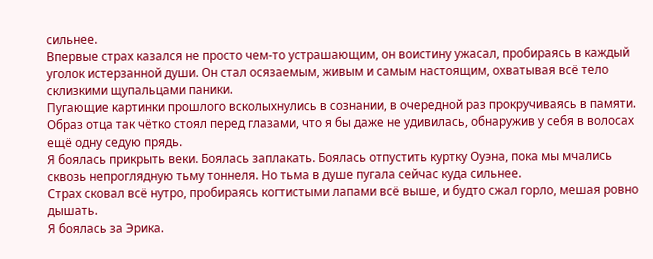сильнее.
Впервые страх казался не просто чем-то устрашающим, он воистину ужасал, пробираясь в каждый уголок истерзанной души. Он стал осязаемым, живым и самым настоящим, охватывая всё тело склизкими щупальцами паники.
Пугающие картинки прошлого всколыхнулись в сознании, в очередной раз прокручиваясь в памяти. Образ отца так чётко стоял перед глазами, что я бы даже не удивилась, обнаружив у себя в волосах ещё одну седую прядь.
Я боялась прикрыть веки. Боялась заплакать. Боялась отпустить куртку Оуэна, пока мы мчались сквозь непроглядную тьму тоннеля. Но тьма в душе пугала сейчас куда сильнее.
Страх сковал всё нутро, пробираясь когтистыми лапами всё выше, и будто сжал горло, мешая ровно дышать.
Я боялась за Эрика.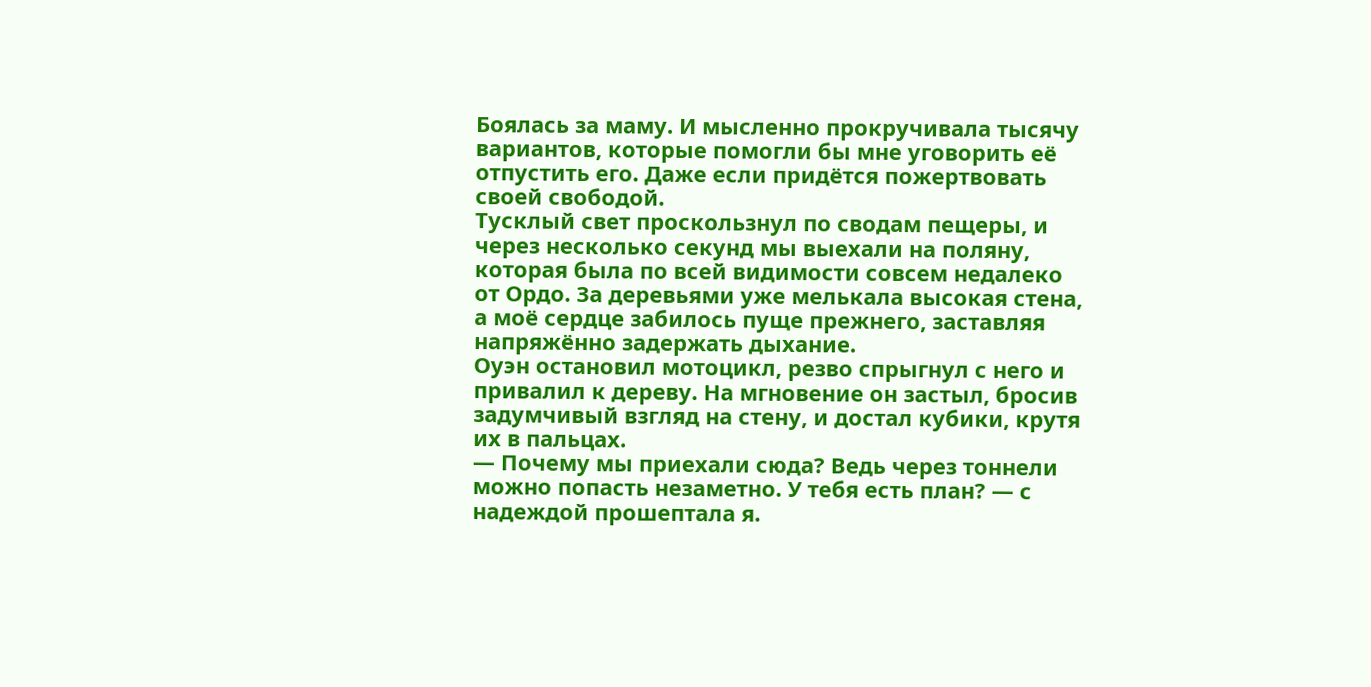Боялась за маму. И мысленно прокручивала тысячу вариантов, которые помогли бы мне уговорить её отпустить его. Даже если придётся пожертвовать своей свободой.
Тусклый свет проскользнул по сводам пещеры, и через несколько секунд мы выехали на поляну, которая была по всей видимости совсем недалеко от Ордо. За деревьями уже мелькала высокая стена, а моё сердце забилось пуще прежнего, заставляя напряжённо задержать дыхание.
Оуэн остановил мотоцикл, резво спрыгнул с него и привалил к дереву. На мгновение он застыл, бросив задумчивый взгляд на стену, и достал кубики, крутя их в пальцах.
— Почему мы приехали сюда? Ведь через тоннели можно попасть незаметно. У тебя есть план? — с надеждой прошептала я.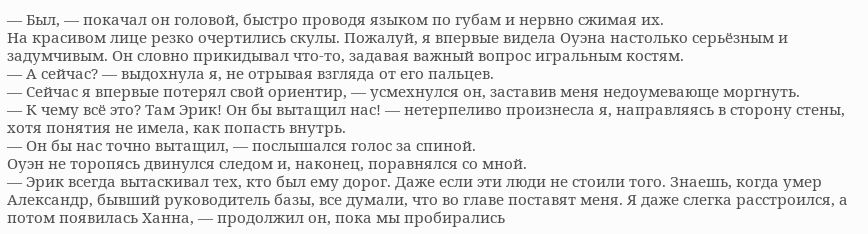— Был, — покачал он головой, быстро проводя языком по губам и нервно сжимая их.
На красивом лице резко очертились скулы. Пожалуй, я впервые видела Оуэна настолько серьёзным и задумчивым. Он словно прикидывал что-то, задавая важный вопрос игральным костям.
— А сейчас? — выдохнула я, не отрывая взгляда от его пальцев.
— Сейчас я впервые потерял свой ориентир, — усмехнулся он, заставив меня недоумевающе моргнуть.
— К чему всё это? Там Эрик! Он бы вытащил нас! — нетерпеливо произнесла я, направляясь в сторону стены, хотя понятия не имела, как попасть внутрь.
— Он бы нас точно вытащил, — послышался голос за спиной.
Оуэн не торопясь двинулся следом и, наконец, поравнялся со мной.
— Эрик всегда вытаскивал тех, кто был ему дорог. Даже если эти люди не стоили того. Знаешь, когда умер Александр, бывший руководитель базы, все думали, что во главе поставят меня. Я даже слегка расстроился, а потом появилась Ханна, — продолжил он, пока мы пробирались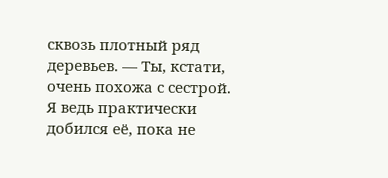сквозь плотный ряд деревьев. — Ты, кстати, очень похожа с сестрой. Я ведь практически добился её, пока не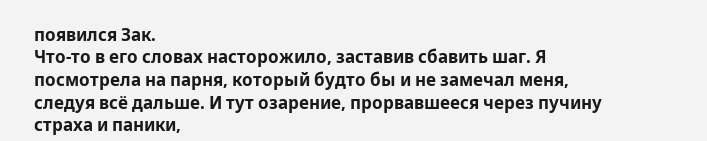появился Зак.
Что-то в его словах насторожило, заставив сбавить шаг. Я посмотрела на парня, который будто бы и не замечал меня, следуя всё дальше. И тут озарение, прорвавшееся через пучину страха и паники,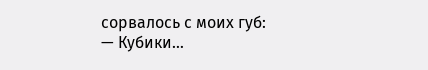сорвалось с моих губ:
— Кубики…